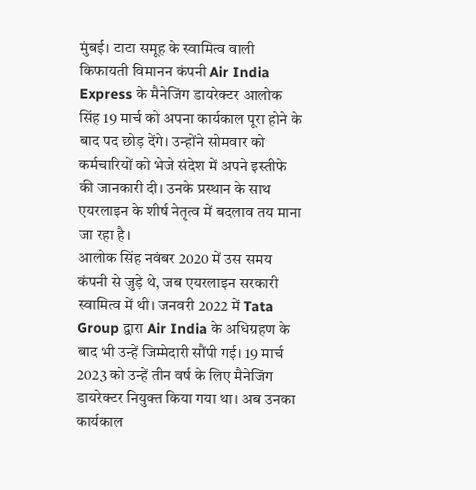मुंबई। टाटा समूह के स्वामित्व वाली किफायती विमानन कंपनी Air India Express के मैनेजिंग डायरेक्टर आलोक सिंह 19 मार्च को अपना कार्यकाल पूरा होने के बाद पद छोड़ देंगे। उन्होंने सोमवार को कर्मचारियों को भेजे संदेश में अपने इस्तीफे की जानकारी दी। उनके प्रस्थान के साथ एयरलाइन के शीर्ष नेतृत्व में बदलाव तय माना जा रहा है।
आलोक सिंह नवंबर 2020 में उस समय कंपनी से जुड़े थे, जब एयरलाइन सरकारी स्वामित्व में थी। जनवरी 2022 में Tata Group द्वारा Air India के अधिग्रहण के बाद भी उन्हें जिम्मेदारी सौंपी गई। 19 मार्च 2023 को उन्हें तीन वर्ष के लिए मैनेजिंग डायरेक्टर नियुक्त किया गया था। अब उनका कार्यकाल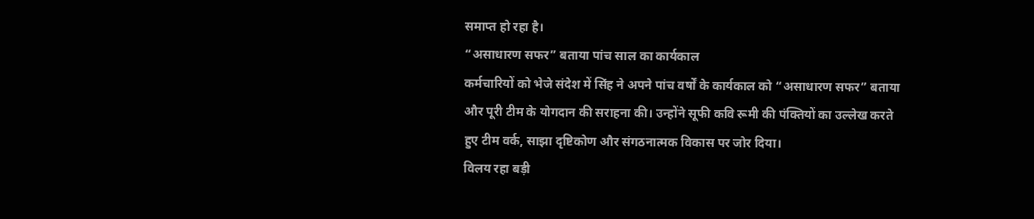समाप्त हो रहा है।
“असाधारण सफर” बताया पांच साल का कार्यकाल
कर्मचारियों को भेजे संदेश में सिंह ने अपने पांच वर्षों के कार्यकाल को “असाधारण सफर” बताया और पूरी टीम के योगदान की सराहना की। उन्होंने सूफी कवि रूमी की पंक्तियों का उल्लेख करते हुए टीम वर्क, साझा दृष्टिकोण और संगठनात्मक विकास पर जोर दिया।
विलय रहा बड़ी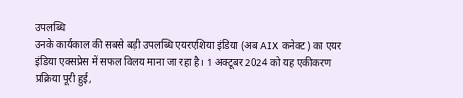उपलब्धि
उनके कार्यकाल की सबसे बड़ी उपलब्धि एयरएशिया इंडिया (अब AIX कनेक्ट) का एयर इंडिया एक्सप्रेस में सफल विलय माना जा रहा है। 1 अक्टूबर 2024 को यह एकीकरण प्रक्रिया पूरी हुई,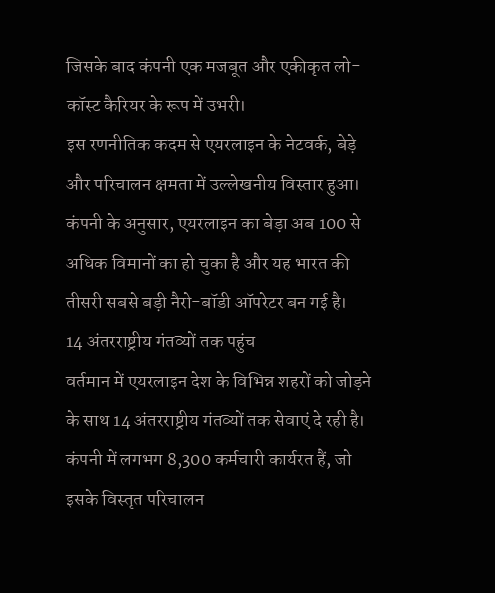जिसके बाद कंपनी एक मजबूत और एकीकृत लो-कॉस्ट कैरियर के रूप में उभरी।
इस रणनीतिक कदम से एयरलाइन के नेटवर्क, बेड़े और परिचालन क्षमता में उल्लेखनीय विस्तार हुआ। कंपनी के अनुसार, एयरलाइन का बेड़ा अब 100 से अधिक विमानों का हो चुका है और यह भारत की तीसरी सबसे बड़ी नैरो-बॉडी ऑपरेटर बन गई है।
14 अंतरराष्ट्रीय गंतव्यों तक पहुंच
वर्तमान में एयरलाइन देश के विभिन्न शहरों को जोड़ने के साथ 14 अंतरराष्ट्रीय गंतव्यों तक सेवाएं दे रही है। कंपनी में लगभग 8,300 कर्मचारी कार्यरत हैं, जो इसके विस्तृत परिचालन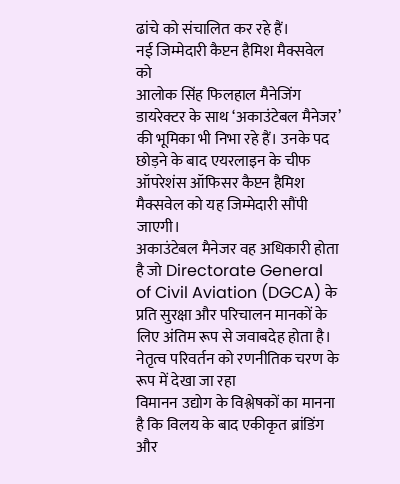ढांचे को संचालित कर रहे हैं।
नई जिम्मेदारी कैप्टन हैमिश मैक्सवेल को
आलोक सिंह फिलहाल मैनेजिंग डायरेक्टर के साथ ‘अकाउंटेबल मैनेजर’ की भूमिका भी निभा रहे हैं। उनके पद छोड़ने के बाद एयरलाइन के चीफ ऑपरेशंस ऑफिसर कैप्टन हैमिश मैक्सवेल को यह जिम्मेदारी सौंपी जाएगी।
अकाउंटेबल मैनेजर वह अधिकारी होता है जो Directorate General of Civil Aviation (DGCA) के प्रति सुरक्षा और परिचालन मानकों के लिए अंतिम रूप से जवाबदेह होता है।
नेतृत्व परिवर्तन को रणनीतिक चरण के रूप में देखा जा रहा
विमानन उद्योग के विश्लेषकों का मानना है कि विलय के बाद एकीकृत ब्रांडिंग और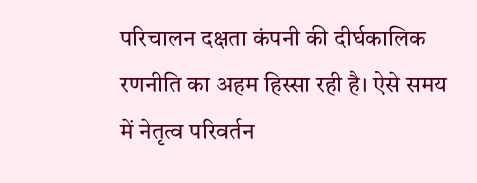परिचालन दक्षता कंपनी की दीर्घकालिक रणनीति का अहम हिस्सा रही है। ऐसे समय में नेतृत्व परिवर्तन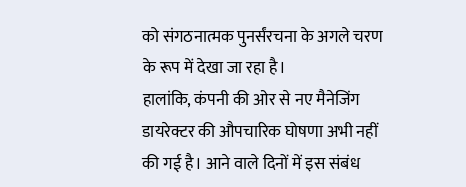को संगठनात्मक पुनर्संरचना के अगले चरण के रूप में देखा जा रहा है।
हालांकि, कंपनी की ओर से नए मैनेजिंग डायरेक्टर की औपचारिक घोषणा अभी नहीं की गई है। आने वाले दिनों में इस संबंध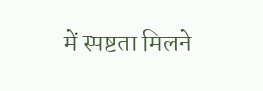में स्पष्टता मिलने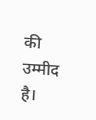की उम्मीद है।